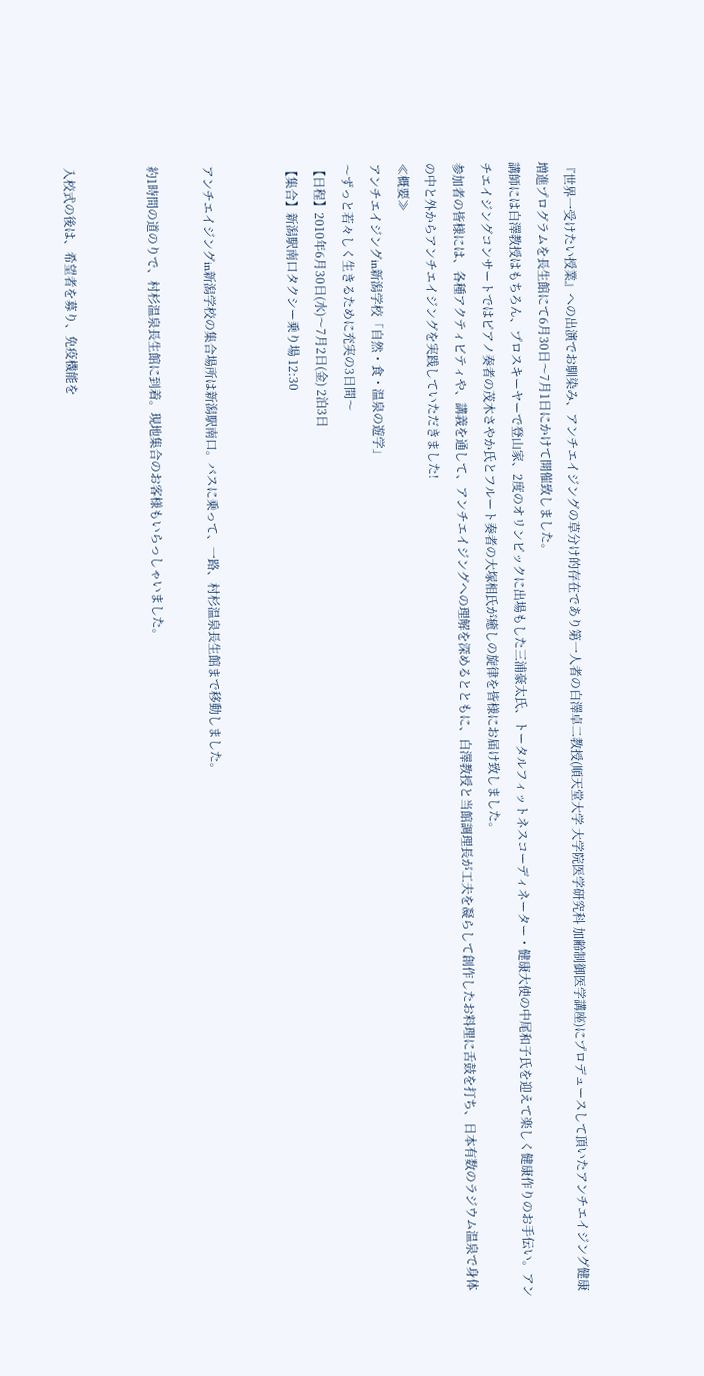『世界一受けたい授業』への出演でお馴染み、アンチエイジングの草分け的存在であり第一人者の白澤卓二教授(順天堂大学 大学院医学研究科 加齢制御医学講座)にプロデュースして頂いたアンチエイジング健康増進プログラムを長生館にて6月30日〜7月1日にかけて開催致しました。
講師には白澤教授はもちろん、プロスキーヤーで登山家、2度のオリンピックに出場もした三浦豪太氏、トータルフィットネスコーディネーター・健康大使の中尾和子氏を迎えて楽しく健康作りのお手伝い。アンチエイジングコンサートではピアノ奏者の茂木さやか氏とフルート奏者の大塚相氏が癒しの旋律を皆様にお届け致しました。
参加者の皆様には、各種アクティビティや、講義を通して、アンチエイジングへの理解を深めるとともに、白澤教授と当館調理長が工夫を凝らして創作したお料理に舌鼓を打ち、日本有数のラジウム温泉で身体の中と外からアンチエイジングを実践していただきました!
≪概要≫
アンチエイジングin新潟学校「自然・食・温泉の遊学」
〜ずっと若々しく生きるために充実の3日間〜
【日程】2010年6月30日(水)〜7月2日(金) 2泊3日
【集合】新潟駅南口タクシー乗り場 12:30


アンチエイジングin新潟学校の集合場所は新潟駅南口。バスに乗って、一路、村杉温泉長生館まで移動しました。

約1時間の道のりで、村杉温泉長生館に到着。現地集合のお客様もいらっしゃいました。


入校式の後は、希望者を募り、免疫機能を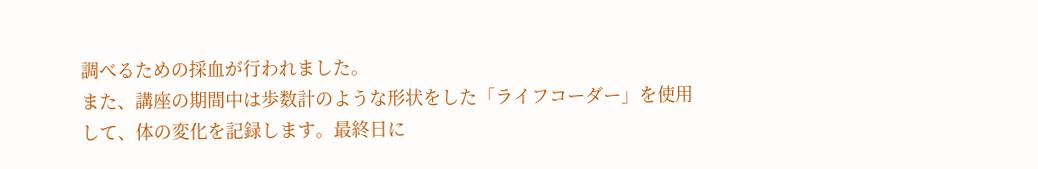調べるための採血が行われました。
また、講座の期間中は歩数計のような形状をした「ライフコーダー」を使用して、体の変化を記録します。最終日に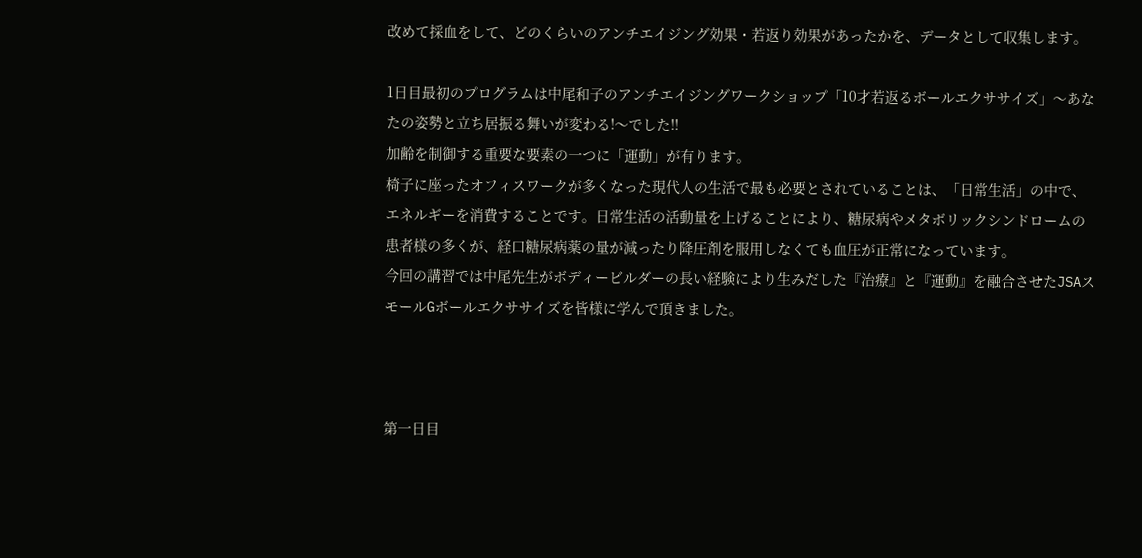改めて採血をして、どのくらいのアンチエイジング効果・若返り効果があったかを、データとして収集します。

1日目最初のプログラムは中尾和子のアンチエイジングワークショップ「10才若返るボールエクササイズ」〜あなたの姿勢と立ち居振る舞いが変わる!〜でした!!
加齢を制御する重要な要素の一つに「運動」が有ります。
椅子に座ったオフィスワークが多くなった現代人の生活で最も必要とされていることは、「日常生活」の中で、エネルギーを消費することです。日常生活の活動量を上げることにより、糖尿病やメタボリックシンドロームの患者様の多くが、経口糖尿病薬の量が減ったり降圧剤を服用しなくても血圧が正常になっています。
今回の講習では中尾先生がボディービルダーの長い経験により生みだした『治療』と『運動』を融合させたJSAスモールGボールエクササイズを皆様に学んで頂きました。



第一日目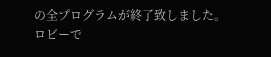の全プログラムが終了致しました。
ロビーで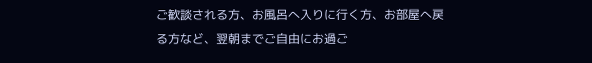ご歓談される方、お風呂へ入りに行く方、お部屋へ戻る方など、翌朝までご自由にお過ご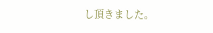し頂きました。